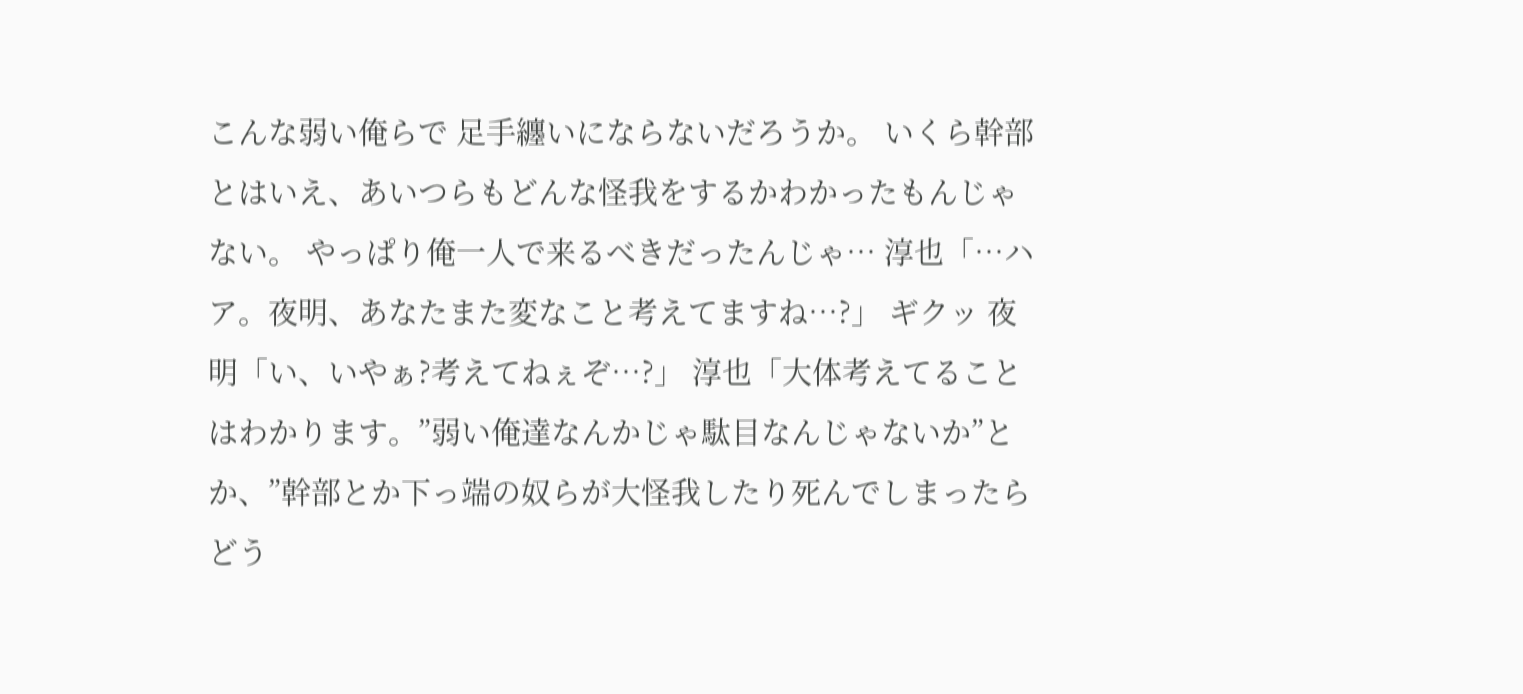こんな弱い俺らで 足手纏いにならないだろうか。 いくら幹部とはいえ、あいつらもどんな怪我をするかわかったもんじゃない。 やっぱり俺一人で来るべきだったんじゃ… 淳也「…ハア。夜明、あなたまた変なこと考えてますね…?」 ギクッ 夜明「い、いやぁ?考えてねぇぞ…?」 淳也「大体考えてることはわかります。”弱い俺達なんかじゃ駄目なんじゃないか”とか、”幹部とか下っ端の奴らが大怪我したり死んでしまったらどう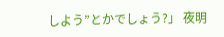しよう”とかでしょう?」 夜明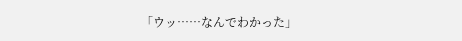「ウッ……なんでわかった」